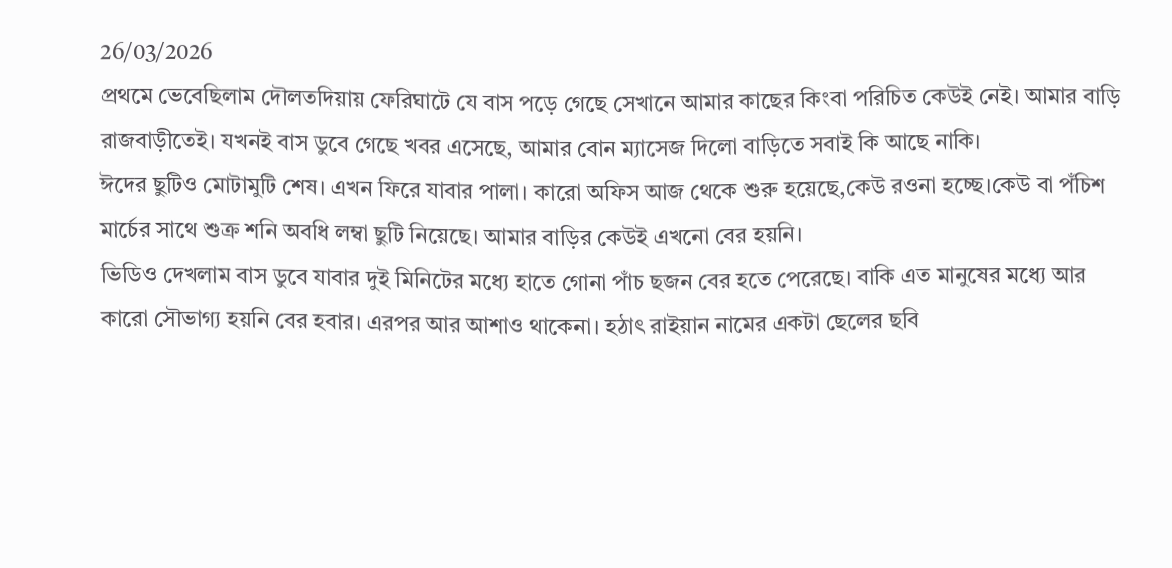26/03/2026
প্রথমে ভেবেছিলাম দৌলতদিয়ায় ফেরিঘাটে যে বাস পড়ে গেছে সেখানে আমার কাছের কিংবা পরিচিত কেউই নেই। আমার বাড়ি রাজবাড়ীতেই। যখনই বাস ডুবে গেছে খবর এসেছে, আমার বোন ম্যাসেজ দিলো বাড়িতে সবাই কি আছে নাকি।
ঈদের ছুটিও মোটামুটি শেষ। এখন ফিরে যাবার পালা। কারো অফিস আজ থেকে শুরু হয়েছে,কেউ রওনা হচ্ছে।কেউ বা পঁচিশ মার্চের সাথে শুক্র শনি অবধি লম্বা ছুটি নিয়েছে। আমার বাড়ির কেউই এখনো বের হয়নি।
ভিডিও দেখলাম বাস ডুবে যাবার দুই মিনিটের মধ্যে হাতে গোনা পাঁচ ছজন বের হতে পেরেছে। বাকি এত মানুষের মধ্যে আর কারো সৌভাগ্য হয়নি বের হবার। এরপর আর আশাও থাকেনা। হঠাৎ রাইয়ান নামের একটা ছেলের ছবি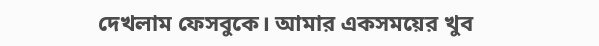দেখলাম ফেসবুকে। আমার একসময়ের খুব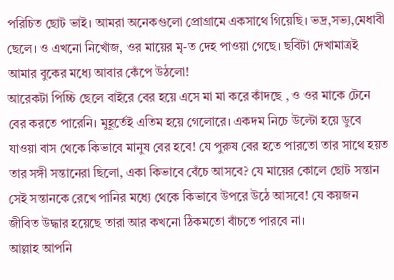পরিচিত ছোট ভাই। আমরা অনেকগুলো প্রোগ্রামে একসাথে গিয়েছি। ভদ্র,সভ্য,মেধাবী ছেলে। ও এখনো নিখোঁজ, ওর মায়ের মৃ-ত দেহ পাওয়া গেছে। ছবিটা দেখামাত্রই আমার বুকের মধ্যে আবার কেঁপে উঠলো!
আরেকটা পিচ্চি ছেলে বাইরে বের হয়ে এসে মা মা করে কাঁদছে , ও ওর মাকে টেনে বের করতে পারেনি। মুহূর্তেই এতিম হয়ে গেলোরে। একদম নিচে উল্টো হয়ে ডুবে যাওয়া বাস থেকে কিভাবে মানুষ বের হবে! যে পুরুষ বের হতে পারতো তার সাথে হয়ত তার সঙ্গী সন্তানেরা ছিলো, একা কিভাবে বেঁচে আসবে? যে মায়ের কোলে ছোট সন্তান সেই সন্তানকে রেখে পানির মধ্যে থেকে কিভাবে উপরে উঠে আসবে! যে কয়জন জীবিত উদ্ধার হয়েছে তারা আর কখনো ঠিকমতো বাঁচতে পারবে না।
আল্লাহ আপনি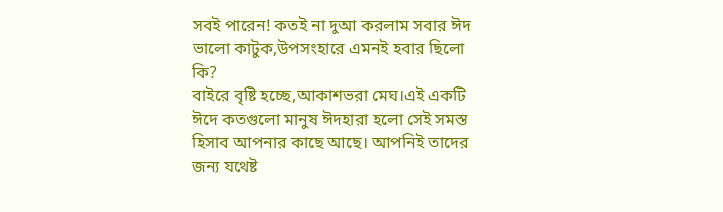সবই পারেন! কতই না দুআ করলাম সবার ঈদ ভালো কাটুক,উপসংহারে এমনই হবার ছিলো কি?
বাইরে বৃষ্টি হচ্ছে,আকাশভরা মেঘ।এই একটি ঈদে কতগুলো মানুষ ঈদহারা হলো সেই সমস্ত হিসাব আপনার কাছে আছে। আপনিই তাদের জন্য যথেষ্ট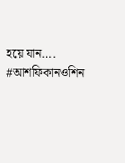হয়ে যান….
#আশফিকানওশিন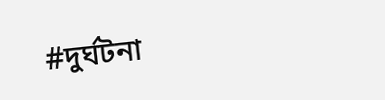#দুর্ঘটনা